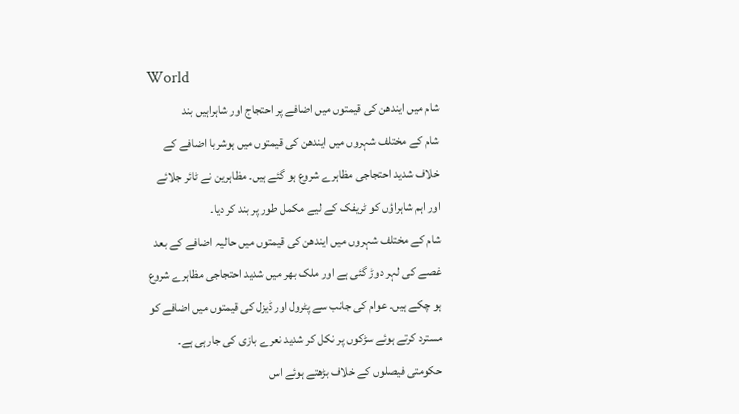World
شام میں ایندھن کی قیمتوں میں اضافے پر احتجاج اور شاہراہیں بند
شام کے مختلف شہروں میں ایندھن کی قیمتوں میں ہوشربا اضافے کے خلاف شدید احتجاجی مظاہرے شروع ہو گئے ہیں۔ مظاہرین نے ٹائر جلائے اور اہم شاہراؤں کو ٹریفک کے لیے مکمل طور پر بند کر دیا۔
شام کے مختلف شہروں میں ایندھن کی قیمتوں میں حالیہ اضافے کے بعد غصے کی لہر دوڑ گئی ہے اور ملک بھر میں شدید احتجاجی مظاہرے شروع ہو چکے ہیں۔ عوام کی جانب سے پٹرول اور ڈیزل کی قیمتوں میں اضافے کو مسترد کرتے ہوئے سڑکوں پر نکل کر شدید نعرے بازی کی جارہی ہے۔ حکومتی فیصلوں کے خلاف بڑھتے ہوئے اس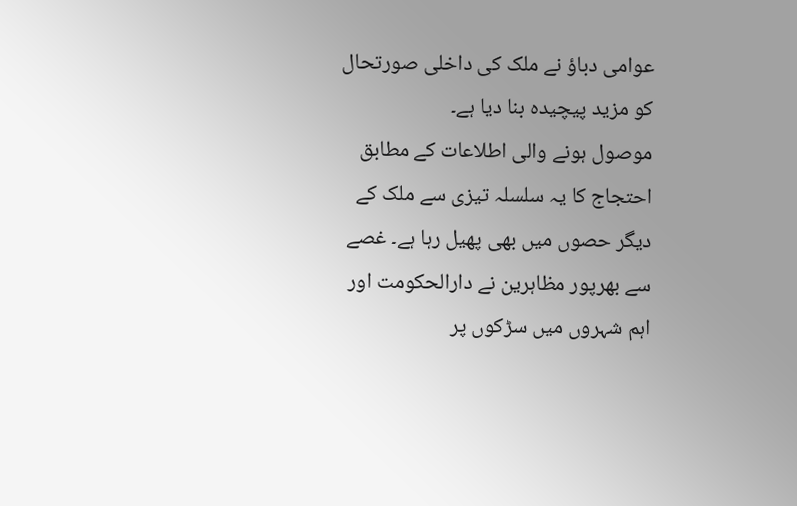عوامی دباؤ نے ملک کی داخلی صورتحال کو مزید پیچیدہ بنا دیا ہے۔
موصول ہونے والی اطلاعات کے مطابق احتجاج کا یہ سلسلہ تیزی سے ملک کے دیگر حصوں میں بھی پھیل رہا ہے۔ غصے سے بھرپور مظاہرین نے دارالحکومت اور اہم شہروں میں سڑکوں پر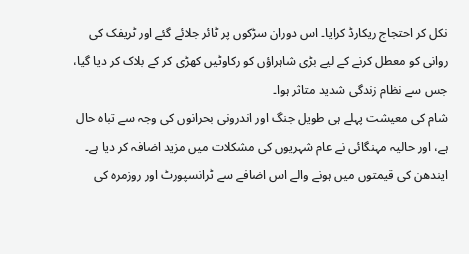نکل کر احتجاج ریکارڈ کرایا۔ اس دوران سڑکوں پر ٹائر جلائے گئے اور ٹریفک کی روانی کو معطل کرنے کے لیے بڑی شاہراؤں کو رکاوٹیں کھڑی کر کے بلاک کر دیا گیا، جس سے نظام زندگی شدید متاثر ہوا۔
شام کی معیشت پہلے ہی طویل جنگ اور اندرونی بحرانوں کی وجہ سے تباہ حال ہے، اور حالیہ مہنگائی نے عام شہریوں کی مشکلات میں مزید اضافہ کر دیا ہے۔ ایندھن کی قیمتوں میں ہونے والے اس اضافے سے ٹرانسپورٹ اور روزمرہ کی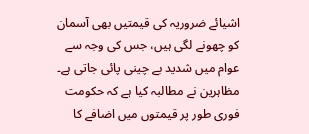اشیائے ضروریہ کی قیمتیں بھی آسمان کو چھونے لگی ہیں، جس کی وجہ سے عوام میں شدید بے چینی پائی جاتی ہے۔ مظاہرین نے مطالبہ کیا ہے کہ حکومت فوری طور پر قیمتوں میں اضافے کا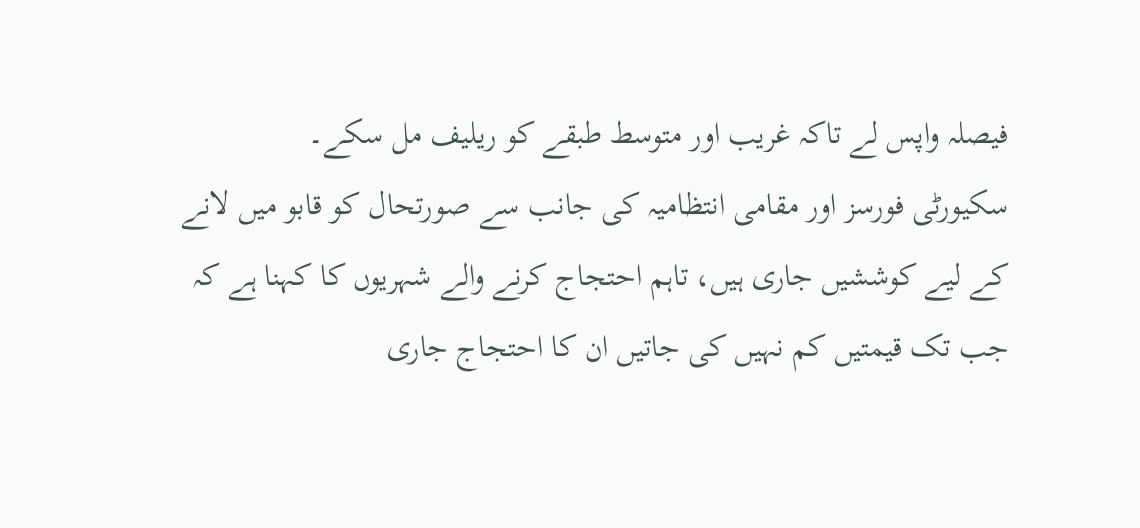فیصلہ واپس لے تاکہ غریب اور متوسط طبقے کو ریلیف مل سکے۔
سکیورٹی فورسز اور مقامی انتظامیہ کی جانب سے صورتحال کو قابو میں لانے کے لیے کوششیں جاری ہیں، تاہم احتجاج کرنے والے شہریوں کا کہنا ہے کہ جب تک قیمتیں کم نہیں کی جاتیں ان کا احتجاج جاری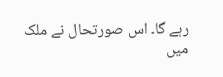رہے گا۔ اس صورتحال نے ملک میں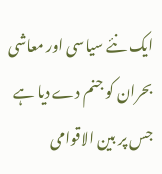ایک نئے سیاسی اور معاشی بحران کو جنم دے دیا ہے جس پر بین الاقوامی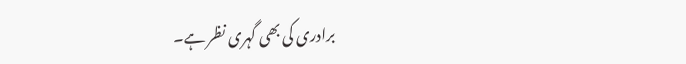برادری کی بھی گہری نظر ہے۔